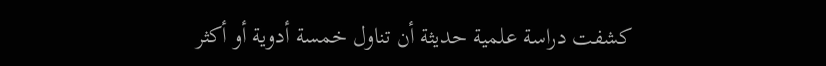كشفت دراسة علمية حديثة أن تناول خمسة أدوية أو أكثر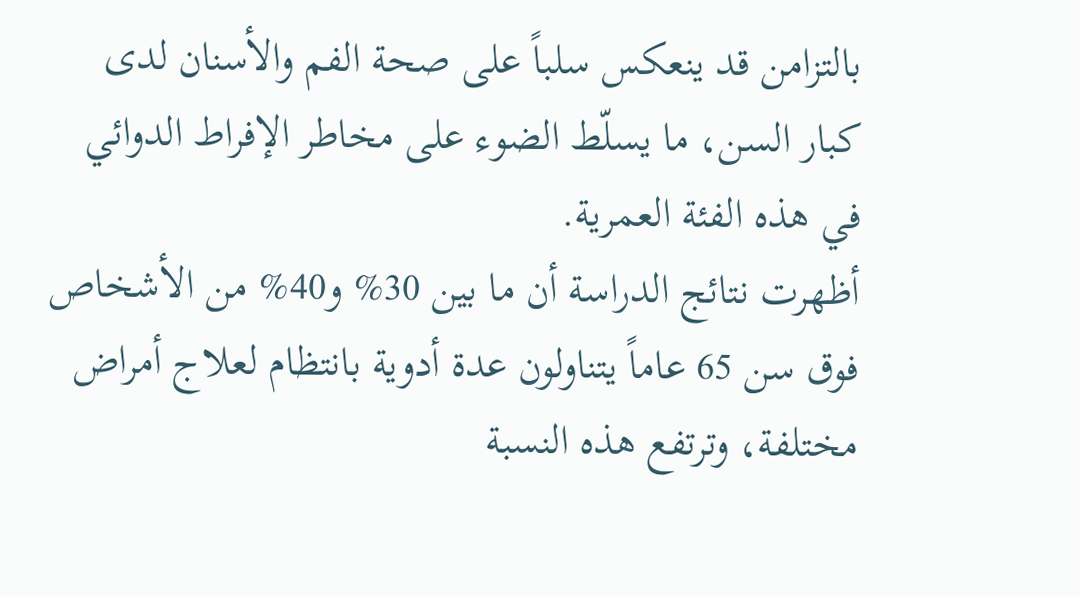بالتزامن قد ينعكس سلباً على صحة الفم والأسنان لدى كبار السن، ما يسلّط الضوء على مخاطر الإفراط الدوائي في هذه الفئة العمرية.
أظهرت نتائج الدراسة أن ما بين 30% و40% من الأشخاص فوق سن 65 عاماً يتناولون عدة أدوية بانتظام لعلاج أمراض مختلفة، وترتفع هذه النسبة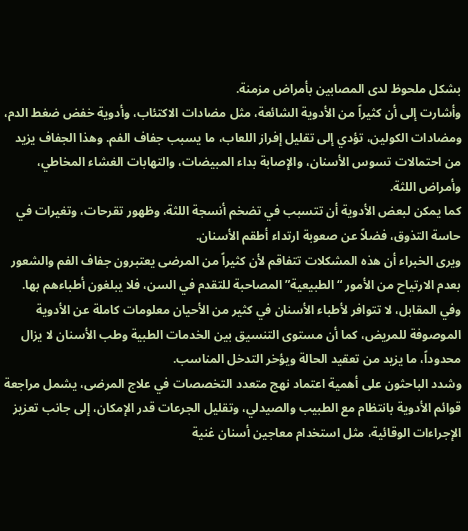بشكل ملحوظ لدى المصابين بأمراض مزمنة.
وأشارت إلى أن كثيراً من الأدوية الشائعة، مثل مضادات الاكتئاب، وأدوية خفض ضغط الدم، ومضادات الكولين، تؤدي إلى تقليل إفراز اللعاب، ما يسبب جفاف الفم. وهذا الجفاف يزيد من احتمالات تسوس الأسنان، والإصابة بداء المبيضات، والتهابات الغشاء المخاطي، وأمراض اللثة.
كما يمكن لبعض الأدوية أن تتسبب في تضخم أنسجة اللثة، وظهور تقرحات، وتغيرات في حاسة التذوق، فضلاً عن صعوبة ارتداء أطقم الأسنان.
ويرى الخبراء أن هذه المشكلات تتفاقم لأن كثيراً من المرضى يعتبرون جفاف الفم والشعور بعدم الارتياح من الأمور “الطبيعية” المصاحبة للتقدم في السن، فلا يبلغون أطباءهم بها. وفي المقابل، لا تتوافر لأطباء الأسنان في كثير من الأحيان معلومات كاملة عن الأدوية الموصوفة للمريض، كما أن مستوى التنسيق بين الخدمات الطبية وطب الأسنان لا يزال محدوداً، ما يزيد من تعقيد الحالة ويؤخر التدخل المناسب.
وشدد الباحثون على أهمية اعتماد نهج متعدد التخصصات في علاج المرضى، يشمل مراجعة قوائم الأدوية بانتظام مع الطبيب والصيدلي، وتقليل الجرعات قدر الإمكان، إلى جانب تعزيز الإجراءات الوقائية، مثل استخدام معاجين أسنان غنية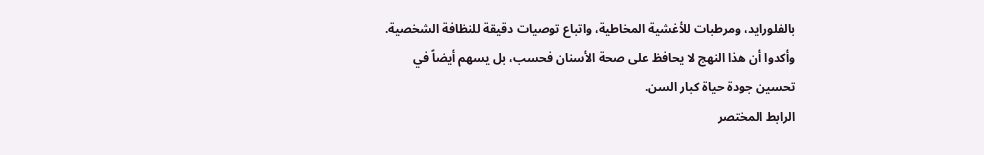بالفلورايد، ومرطبات للأغشية المخاطية، واتباع توصيات دقيقة للنظافة الشخصية. وأكدوا أن هذا النهج لا يحافظ على صحة الأسنان فحسب، بل يسهم أيضاً في تحسين جودة حياة كبار السن.
الرابط المختصر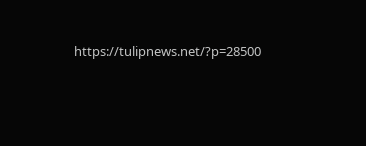https://tulipnews.net/?p=28500